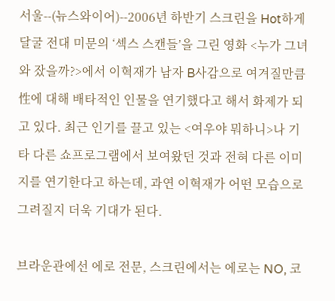서울--(뉴스와이어)--2006년 하반기 스크린을 Hot하게 달굴 전대 미문의 ‘섹스 스캔들’을 그린 영화 <누가 그녀와 잤을까?>에서 이혁재가 남자 B사감으로 여겨질만큼 性에 대해 배타적인 인물을 연기했다고 해서 화제가 되고 있다. 최근 인기를 끌고 있는 <여우야 뭐하니>나 기타 다른 쇼프로그램에서 보여왔던 것과 전혀 다른 이미지를 연기한다고 하는데, 과연 이혁재가 어떤 모습으로 그려질지 더욱 기대가 된다.

브라운관에선 에로 전문, 스크린에서는 에로는 NO, 코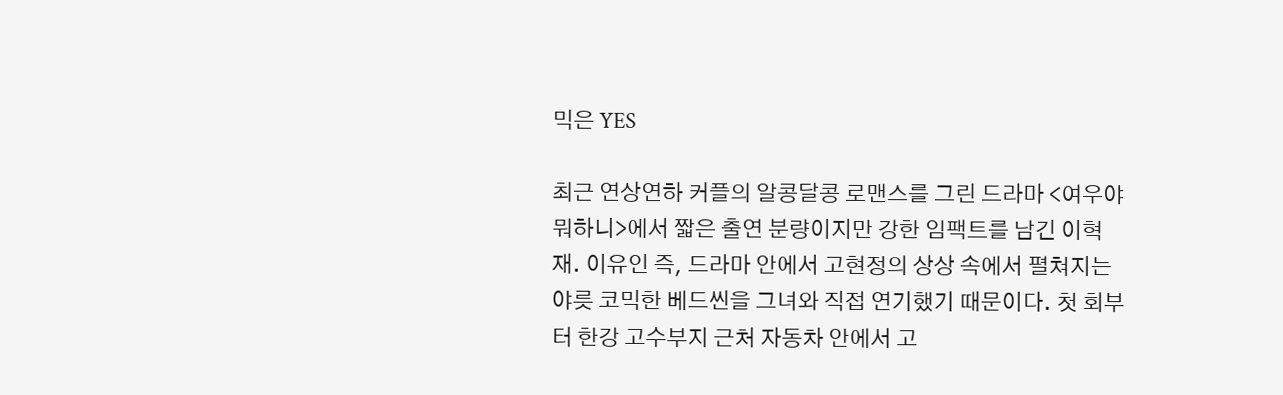믹은 YES

최근 연상연하 커플의 알콩달콩 로맨스를 그린 드라마 <여우야 뭐하니>에서 짧은 출연 분량이지만 강한 임팩트를 남긴 이혁재. 이유인 즉, 드라마 안에서 고현정의 상상 속에서 펼쳐지는 야릇 코믹한 베드씬을 그녀와 직접 연기했기 때문이다. 첫 회부터 한강 고수부지 근처 자동차 안에서 고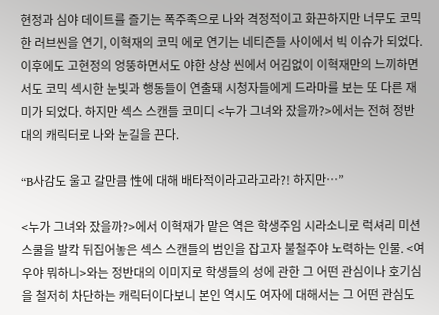현정과 심야 데이트를 즐기는 폭주족으로 나와 격정적이고 화끈하지만 너무도 코믹한 러브씬을 연기, 이혁재의 코믹 에로 연기는 네티즌들 사이에서 빅 이슈가 되었다. 이후에도 고현정의 엉뚱하면서도 야한 상상 씬에서 어김없이 이혁재만의 느끼하면서도 코믹 섹시한 눈빛과 행동들이 연출돼 시청자들에게 드라마를 보는 또 다른 재미가 되었다. 하지만 섹스 스캔들 코미디 <누가 그녀와 잤을까?>에서는 전혀 정반대의 캐릭터로 나와 눈길을 끈다.

“B사감도 울고 갈만큼 性에 대해 배타적이라고라고라?! 하지만…”

<누가 그녀와 잤을까?>에서 이혁재가 맡은 역은 학생주임 시라소니로 럭셔리 미션스쿨을 발칵 뒤집어놓은 섹스 스캔들의 범인을 잡고자 불철주야 노력하는 인물. <여우야 뭐하니>와는 정반대의 이미지로 학생들의 성에 관한 그 어떤 관심이나 호기심을 철저히 차단하는 캐릭터이다보니 본인 역시도 여자에 대해서는 그 어떤 관심도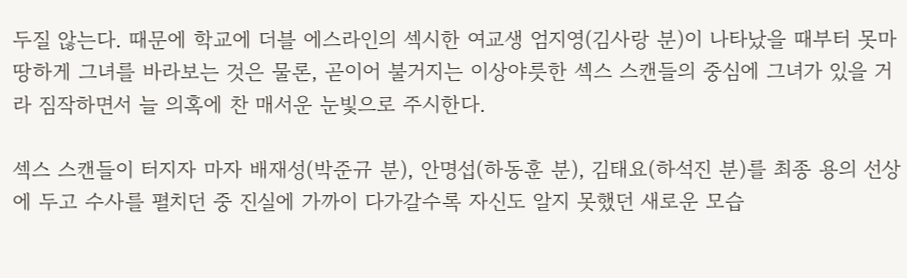두질 않는다. 때문에 학교에 더블 에스라인의 섹시한 여교생 엄지영(김사랑 분)이 나타났을 때부터 못마땅하게 그녀를 바라보는 것은 물론, 곧이어 불거지는 이상야릇한 섹스 스캔들의 중심에 그녀가 있을 거라 짐작하면서 늘 의혹에 찬 매서운 눈빛으로 주시한다.

섹스 스캔들이 터지자 마자 배재성(박준규 분), 안명섭(하동훈 분), 김태요(하석진 분)를 최종 용의 선상에 두고 수사를 펼치던 중 진실에 가까이 다가갈수록 자신도 알지 못했던 새로운 모습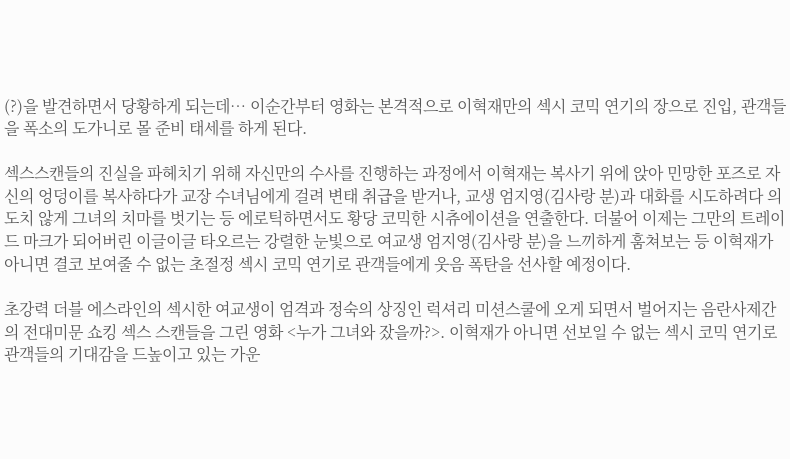(?)을 발견하면서 당황하게 되는데… 이순간부터 영화는 본격적으로 이혁재만의 섹시 코믹 연기의 장으로 진입, 관객들을 폭소의 도가니로 몰 준비 태세를 하게 된다.

섹스스캔들의 진실을 파헤치기 위해 자신만의 수사를 진행하는 과정에서 이혁재는 복사기 위에 앉아 민망한 포즈로 자신의 엉덩이를 복사하다가 교장 수녀님에게 걸려 변태 취급을 받거나, 교생 엄지영(김사랑 분)과 대화를 시도하려다 의도치 않게 그녀의 치마를 벗기는 등 에로틱하면서도 황당 코믹한 시츄에이션을 연출한다. 더불어 이제는 그만의 트레이드 마크가 되어버린 이글이글 타오르는 강렬한 눈빛으로 여교생 엄지영(김사랑 분)을 느끼하게 훔쳐보는 등 이혁재가 아니면 결코 보여줄 수 없는 초절정 섹시 코믹 연기로 관객들에게 웃음 폭탄을 선사할 예정이다.

초강력 더블 에스라인의 섹시한 여교생이 엄격과 정숙의 상징인 럭셔리 미션스쿨에 오게 되면서 벌어지는 음란사제간의 전대미문 쇼킹 섹스 스캔들을 그린 영화 <누가 그녀와 잤을까?>. 이혁재가 아니면 선보일 수 없는 섹시 코믹 연기로 관객들의 기대감을 드높이고 있는 가운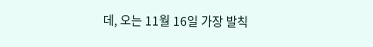데, 오는 11월 16일 가장 발칙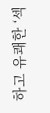하고 유쾌한 ‘섹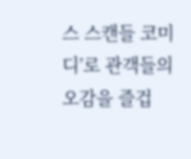스 스캔들 코미디’로 관객들의 오감을 즐겁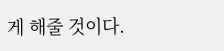게 해줄 것이다.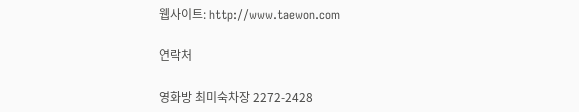웹사이트: http://www.taewon.com

연락처

영화방 최미숙차장 2272-2428